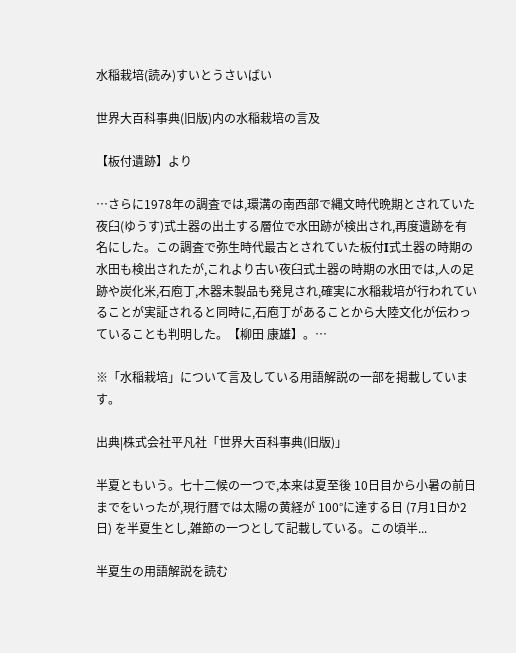水稲栽培(読み)すいとうさいばい

世界大百科事典(旧版)内の水稲栽培の言及

【板付遺跡】より

…さらに1978年の調査では,環溝の南西部で縄文時代晩期とされていた夜臼(ゆうす)式土器の出土する層位で水田跡が検出され,再度遺跡を有名にした。この調査で弥生時代最古とされていた板付I式土器の時期の水田も検出されたが,これより古い夜臼式土器の時期の水田では,人の足跡や炭化米,石庖丁,木器未製品も発見され,確実に水稲栽培が行われていることが実証されると同時に,石庖丁があることから大陸文化が伝わっていることも判明した。【柳田 康雄】。…

※「水稲栽培」について言及している用語解説の一部を掲載しています。

出典|株式会社平凡社「世界大百科事典(旧版)」

半夏ともいう。七十二候の一つで,本来は夏至後 10日目から小暑の前日までをいったが,現行暦では太陽の黄経が 100°に達する日 (7月1日か2日) を半夏生とし,雑節の一つとして記載している。この頃半...

半夏生の用語解説を読む